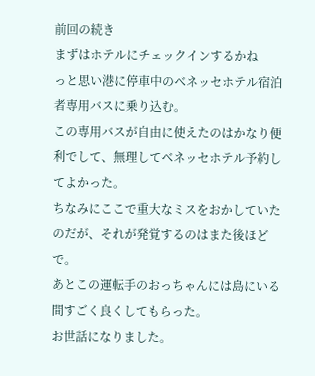前回の続き
まずはホテルにチェックインするかね
っと思い港に停車中のベネッセホテル宿泊者専用バスに乗り込む。
この専用バスが自由に使えたのはかなり便利でして、無理してベネッセホテル予約してよかった。
ちなみにここで重大なミスをおかしていたのだが、それが発覚するのはまた後ほどで。
あとこの運転手のおっちゃんには島にいる間すごく良くしてもらった。
お世話になりました。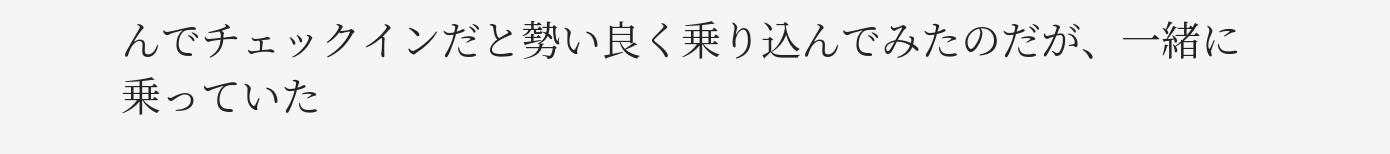んでチェックインだと勢い良く乗り込んでみたのだが、一緒に乗っていた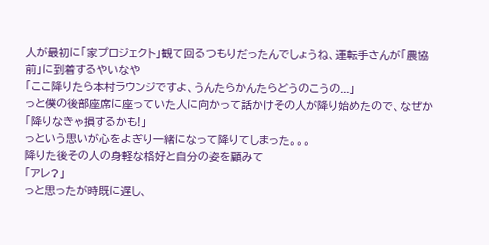人が最初に「家プロジェクト」観て回るつもりだったんでしょうね、運転手さんが「農協前」に到着するやいなや
「ここ降りたら本村ラウンジですよ、うんたらかんたらどうのこうの...」
っと僕の後部座席に座っていた人に向かって話かけその人が降り始めたので、なぜか
「降りなきゃ損するかも!」
っという思いが心をよぎり一緒になって降りてしまった。。。
降りた後その人の身軽な格好と自分の姿を顧みて
「アレ?」
っと思ったが時既に遅し、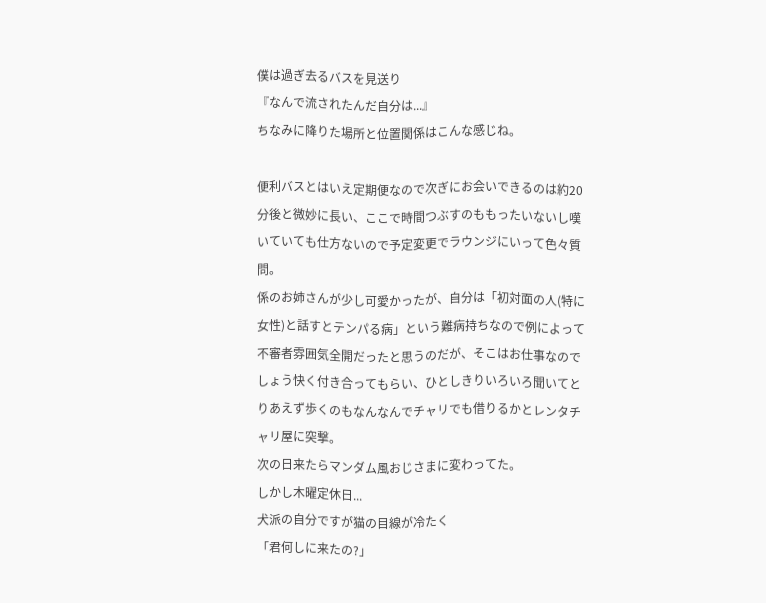僕は過ぎ去るバスを見送り
『なんで流されたんだ自分は...』
ちなみに降りた場所と位置関係はこんな感じね。

便利バスとはいえ定期便なので次ぎにお会いできるのは約20分後と微妙に長い、ここで時間つぶすのももったいないし嘆いていても仕方ないので予定変更でラウンジにいって色々質問。
係のお姉さんが少し可愛かったが、自分は「初対面の人(特に女性)と話すとテンパる病」という難病持ちなので例によって不審者雰囲気全開だったと思うのだが、そこはお仕事なのでしょう快く付き合ってもらい、ひとしきりいろいろ聞いてとりあえず歩くのもなんなんでチャリでも借りるかとレンタチャリ屋に突撃。
次の日来たらマンダム風おじさまに変わってた。
しかし木曜定休日...
犬派の自分ですが猫の目線が冷たく
「君何しに来たの?」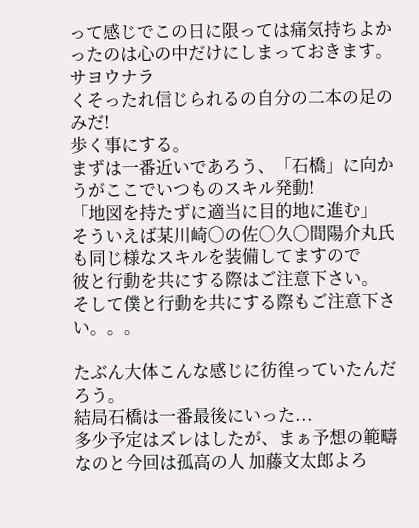って感じでこの日に限っては痛気持ちよかったのは心の中だけにしまっておきます。
サヨウナラ
くそったれ信じられるの自分の二本の足のみだ!
歩く事にする。
まずは一番近いであろう、「石橋」に向かうがここでいつものスキル発動!
「地図を持たずに適当に目的地に進む」
そういえば某川崎○の佐○久○間陽介丸氏も同じ様なスキルを装備してますので
彼と行動を共にする際はご注意下さい。
そして僕と行動を共にする際もご注意下さい。。。

たぶん大体こんな感じに彷徨っていたんだろう。
結局石橋は一番最後にいった...
多少予定はズレはしたが、まぁ予想の範疇なのと今回は孤高の人 加藤文太郎よろ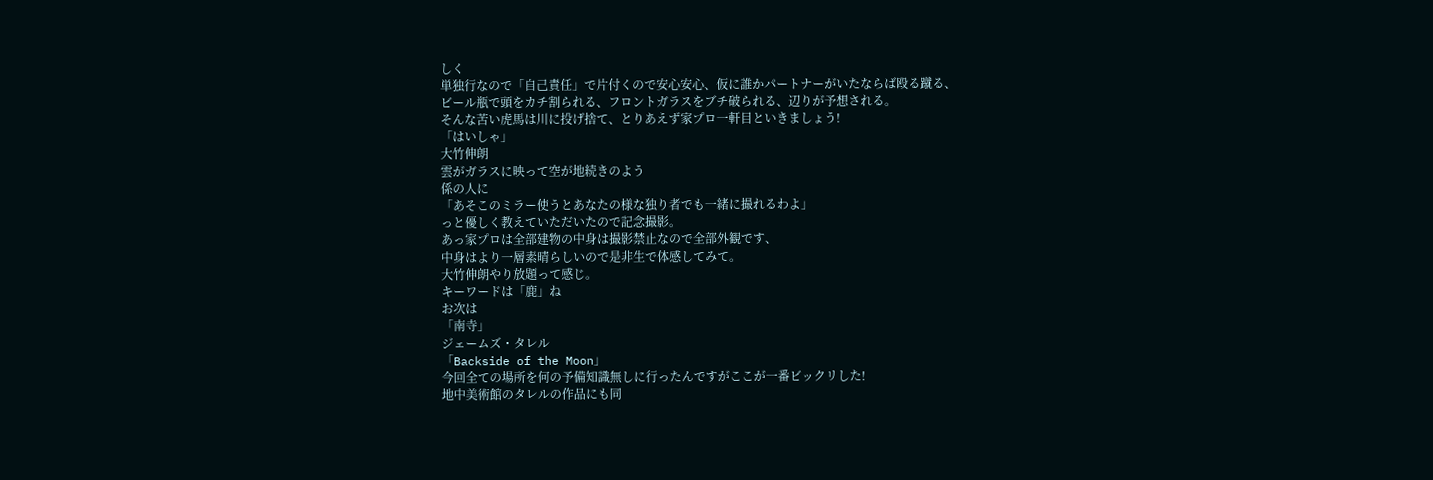しく
単独行なので「自己責任」で片付くので安心安心、仮に誰かパートナーがいたならば殴る蹴る、
ビール瓶で頭をカチ割られる、フロントガラスをブチ破られる、辺りが予想される。
そんな苦い虎馬は川に投げ捨て、とりあえず家プロ一軒目といきましょう!
「はいしゃ」
大竹伸朗
雲がガラスに映って空が地続きのよう
係の人に
「あそこのミラー使うとあなたの様な独り者でも一緒に撮れるわよ」
っと優しく教えていただいたので記念撮影。
あっ家プロは全部建物の中身は撮影禁止なので全部外観です、
中身はより一層素晴らしいので是非生で体感してみて。
大竹伸朗やり放題って感じ。
キーワードは「鹿」ね
お次は
「南寺」
ジェームズ・タレル
「Backside of the Moon」
今回全ての場所を何の予備知識無しに行ったんですがここが一番ビックリした!
地中美術館のタレルの作品にも同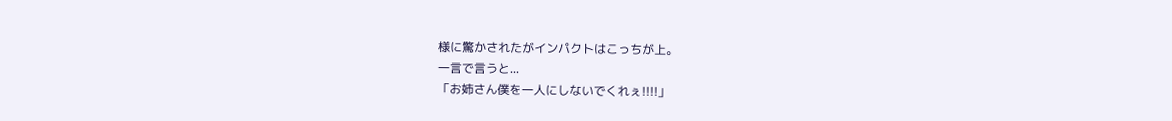様に驚かされたがインパクトはこっちが上。
一言で言うと...
「お姉さん僕を一人にしないでくれぇ!!!!」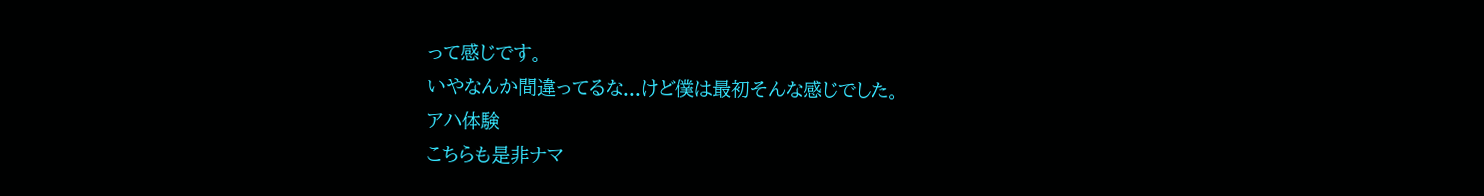って感じです。
いやなんか間違ってるな...けど僕は最初そんな感じでした。
アハ体験
こちらも是非ナマ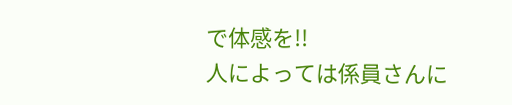で体感を!!
人によっては係員さんに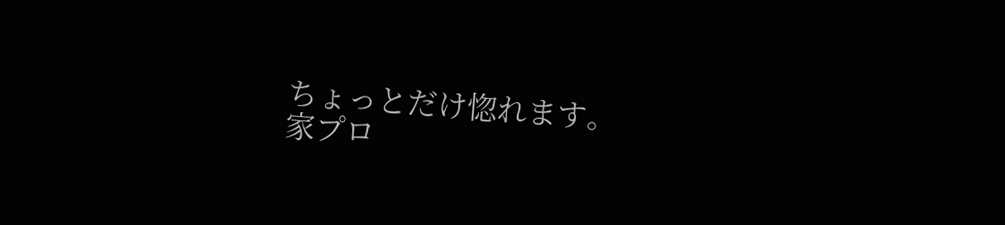ちょっとだけ惚れます。
家プロ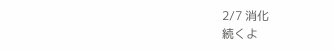2/7 消化
続くよ